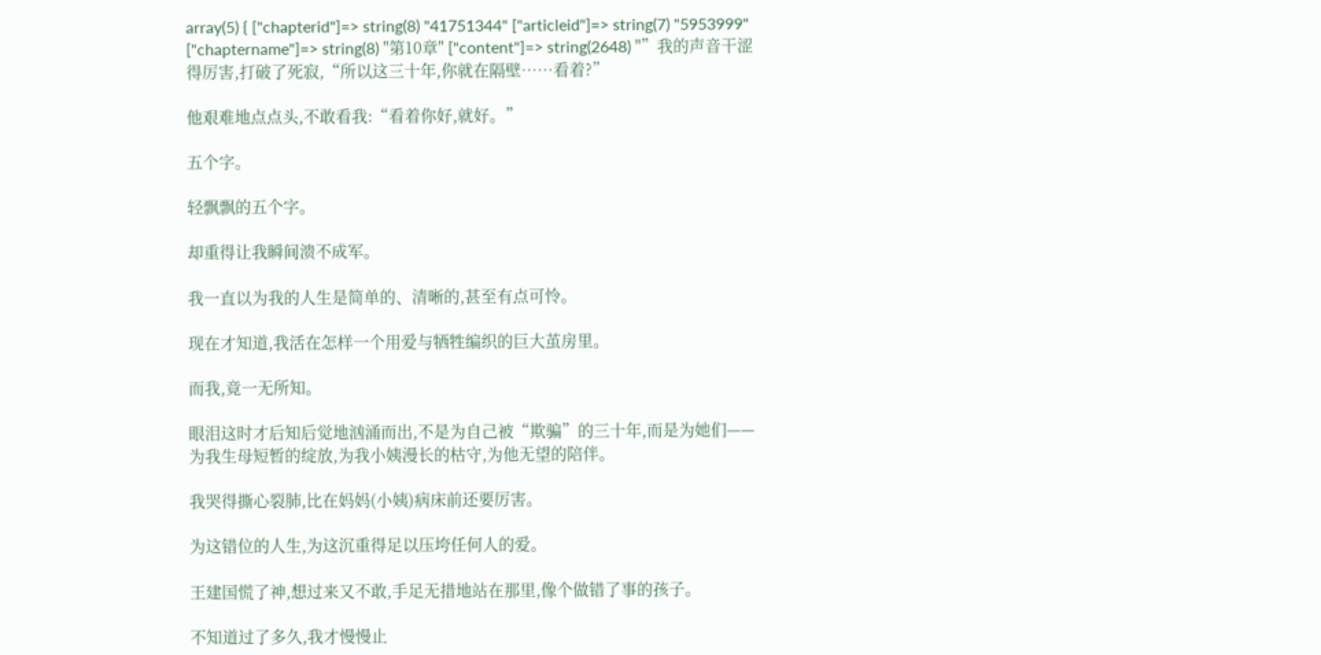array(5) { ["chapterid"]=> string(8) "41751344" ["articleid"]=> string(7) "5953999" ["chaptername"]=> string(8) "第10章" ["content"]=> string(2648) "”我的声音干涩得厉害,打破了死寂,“所以这三十年,你就在隔壁……看着?”

他艰难地点点头,不敢看我:“看着你好,就好。”

五个字。

轻飘飘的五个字。

却重得让我瞬间溃不成军。

我一直以为我的人生是简单的、清晰的,甚至有点可怜。

现在才知道,我活在怎样一个用爱与牺牲编织的巨大茧房里。

而我,竟一无所知。

眼泪这时才后知后觉地汹涌而出,不是为自己被“欺骗”的三十年,而是为她们——为我生母短暂的绽放,为我小姨漫长的枯守,为他无望的陪伴。

我哭得撕心裂肺,比在妈妈(小姨)病床前还要厉害。

为这错位的人生,为这沉重得足以压垮任何人的爱。

王建国慌了神,想过来又不敢,手足无措地站在那里,像个做错了事的孩子。

不知道过了多久,我才慢慢止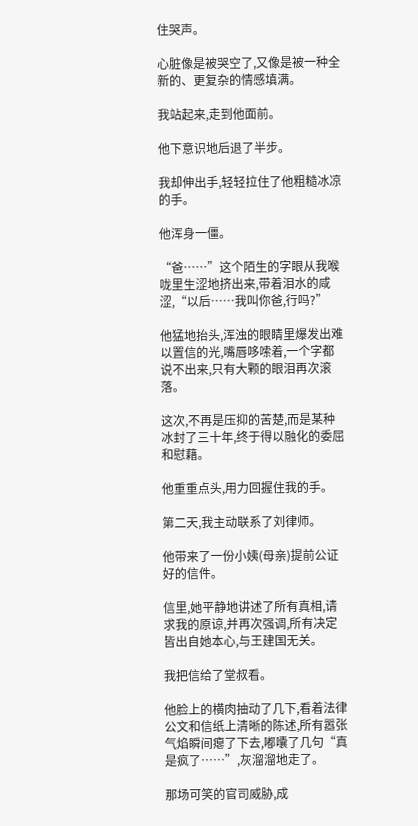住哭声。

心脏像是被哭空了,又像是被一种全新的、更复杂的情感填满。

我站起来,走到他面前。

他下意识地后退了半步。

我却伸出手,轻轻拉住了他粗糙冰凉的手。

他浑身一僵。

“爸……”这个陌生的字眼从我喉咙里生涩地挤出来,带着泪水的咸涩,“以后……我叫你爸,行吗?”

他猛地抬头,浑浊的眼睛里爆发出难以置信的光,嘴唇哆嗦着,一个字都说不出来,只有大颗的眼泪再次滚落。

这次,不再是压抑的苦楚,而是某种冰封了三十年,终于得以融化的委屈和慰藉。

他重重点头,用力回握住我的手。

第二天,我主动联系了刘律师。

他带来了一份小姨(母亲)提前公证好的信件。

信里,她平静地讲述了所有真相,请求我的原谅,并再次强调,所有决定皆出自她本心,与王建国无关。

我把信给了堂叔看。

他脸上的横肉抽动了几下,看着法律公文和信纸上清晰的陈述,所有嚣张气焰瞬间瘪了下去,嘟囔了几句“真是疯了……”,灰溜溜地走了。

那场可笑的官司威胁,成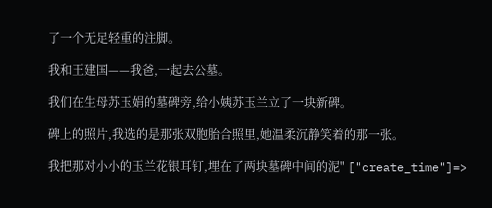了一个无足轻重的注脚。

我和王建国——我爸,一起去公墓。

我们在生母苏玉娟的墓碑旁,给小姨苏玉兰立了一块新碑。

碑上的照片,我选的是那张双胞胎合照里,她温柔沉静笑着的那一张。

我把那对小小的玉兰花银耳钉,埋在了两块墓碑中间的泥" ["create_time"]=>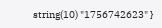string(10) "1756742623" }